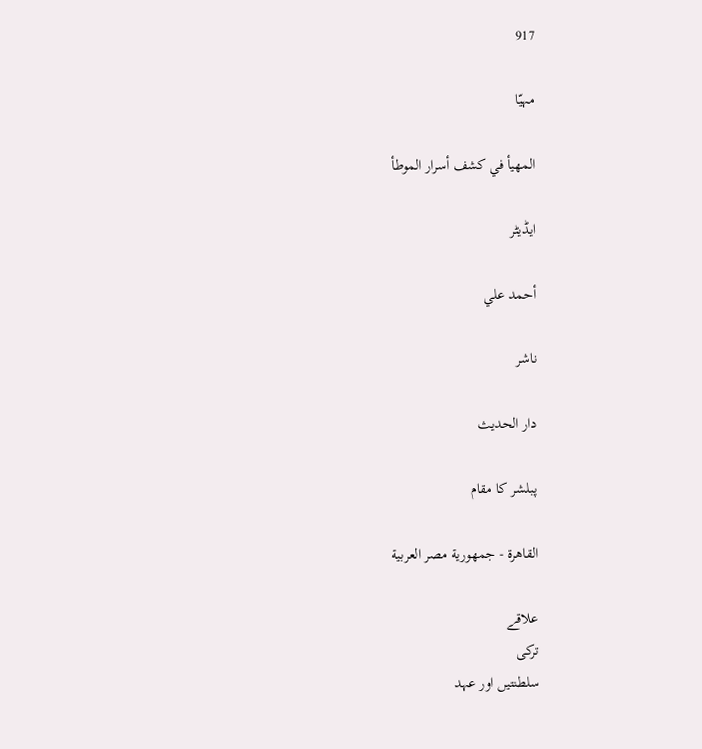917

مہیّا

المهيأ في كشف أسرار الموطأ

ایڈیٹر

أحمد علي

ناشر

دار الحديث

پبلشر کا مقام

القاهرة - جمهورية مصر العربية

علاقے
ترکی
سلطنتیں اور عہد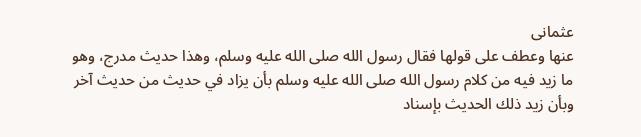عثمانی
عنها وعطف على قولها فقال رسول الله صلى الله عليه وسلم، وهذا حديث مدرج، وهو ما زيد فيه من كلام رسول الله صلى الله عليه وسلم بأن يزاد في حديث من حديث آخر وبأن زيد ذلك الحديث بإسناد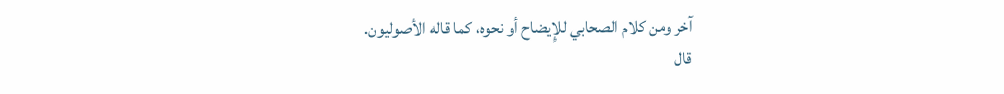آخر ومن كلام الصحابي للإِيضاح أو نحوه، كما قاله الأصوليون.
قال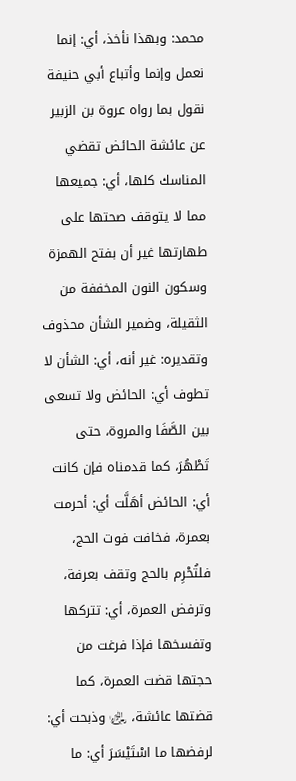محمد: وبهذا نأخذ، أي: إنما نعمل وإنما وأتباع أبي حنيفة نقول بما رواه عروة بن الزبير عن عائشة الحائض تقضي المناسك كلها، أي: جميعها مما لا يتوقف صحتها على طهارتها غير أن بفتح الهمزة وسكون النون المخففة من الثقيلة، وضمير الشأن محذوف وتقديره: غير أنه، أي: الشأن لا تطوف أي: الحائض ولا تسعى بين الصَّفَا والمروة، حتى تَطْهُرَ، كما قدمناه فإن كانت أي: الحائض أهَلَّت أي: أحرمت بعمرة، فخافت فوت الحج، فلتُحْرِم بالحج وتقف بعرفة، وترفض العمرة، أي: تتركها وتفسخها فإذا فرغت من حجتها قضت العمرة، كما قضتها عائشة، ﵂ وذبحت أي: لرفضها ما اسْتَيْسَرَ أي: ما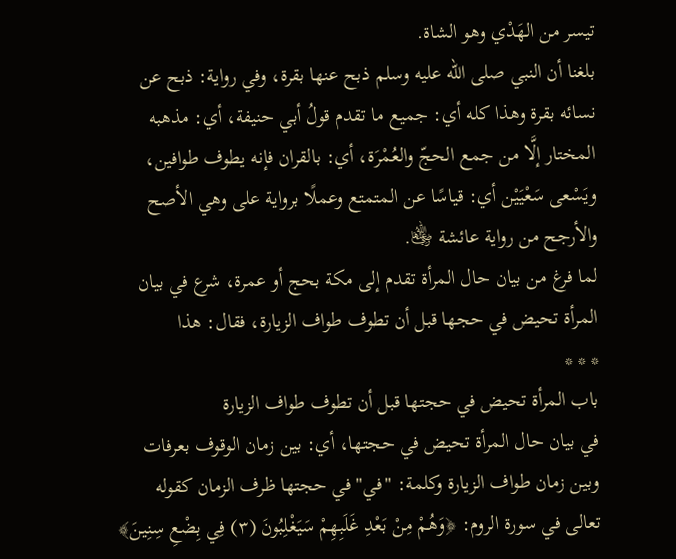تيسر من الهَدْي وهو الشاة.
بلغنا أن النبي صلى الله عليه وسلم ذبح عنها بقرة، وفي رواية: ذبح عن نسائه بقرة وهذا كله أي: جميع ما تقدم قولُ أبي حنيفة، أي: مذهبه المختار إلَّا من جمع الحجّ والعُمْرَة، أي: بالقران فإنه يطوف طوافين، ويَسْعى سَعْيَيْن أي: قياسًا عن المتمتع وعملًا برواية على وهي الأصح والأرجح من رواية عائشة ﵂.
لما فرغ من بيان حال المرأة تقدم إلى مكة بحج أو عمرة، شرع في بيان المرأة تحيض في حجها قبل أن تطوف طواف الزيارة، فقال: هذا
* * *
باب المرأة تحيض في حجتها قبل أن تطوف طواف الزيارة
في بيان حال المرأة تحيض في حجتها، أي: بين زمان الوقوف بعرفات وبين زمان طواف الزيارة وكلمة: "في" في حجتها ظرف الزمان كقوله تعالى في سورة الروم: ﴿وَهُمْ مِنْ بَعْدِ غَلَبِهِمْ سَيَغْلِبُونَ (٣) فِي بِضْعِ سِنِينَ﴾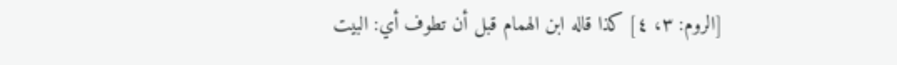[الروم: ٣، ٤] كذا قاله ابن الهمام قبل أن تطوف أي: البيت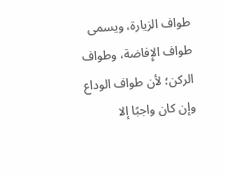طواف الزيارة، ويسمى طواف الإِفاضة، وطواف الركن؛ لأن طواف الوداع وإن كان واجبًا إلا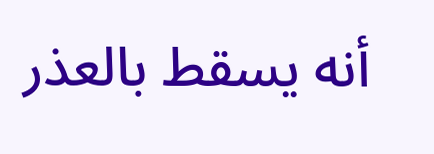أنه يسقط بالعذر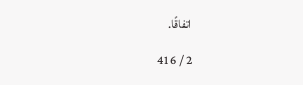اتفاقًا.

2 / 416